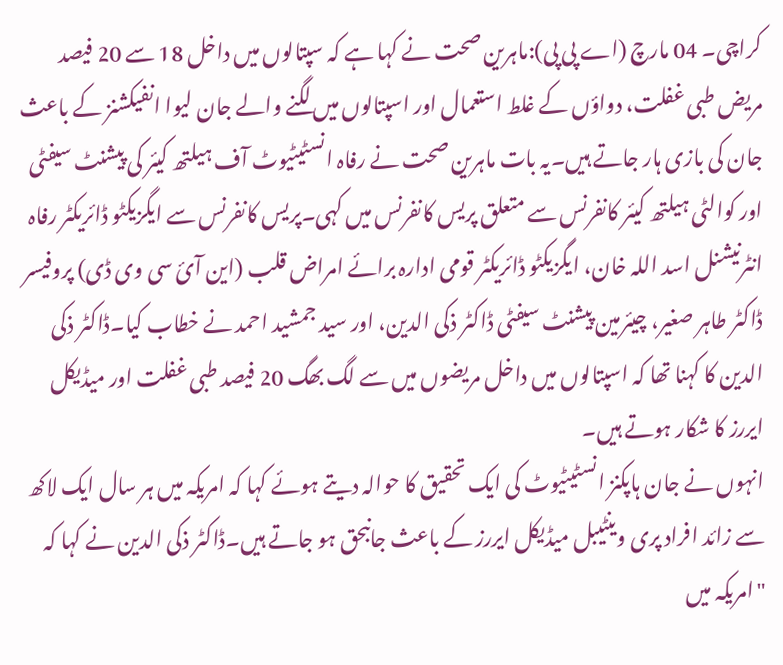کراچی۔ 04 مارچ (اے پی پی):ماہرین صحت نے کہا ہے کہ سپتالوں میں داخل 18 سے 20 فیصد مریض طبی غفلت، دواؤں کے غلط استعمال اور اسپتالوں میں لگنے والے جان لیوا انفیکشنز کے باعث جان کی بازی ہار جاتے ہیں۔یہ بات ماہرین صحت نے رفاہ انسٹیٹیوٹ آف ہیلتھ کیئر کی پیشنٹ سیفٹی اور کوالٹی ہیلتھ کیئر کانفرنس سے متعلق پریس کانفرنس میں کہی۔پریس کانفرنس سے ایگزیکٹو ڈائریکٹر رفاہ انٹرنیشنل اسد اللہ خان، ایگزیکٹو ڈائریکٹر قومی ادارہ برائے امراض قلب (این آئ سی وی ڈی) پروفیسر ڈاکٹر طاہر صغیر، چیئرمین پیشنٹ سیفٹی ڈاکٹر ذکی الدین، اور سید جمشید احمد نے خطاب کیا۔ڈاکٹر ذکی الدین کا کہنا تھا کہ اسپتالوں میں داخل مریضوں میں سے لگ بھگ 20 فیصد طبی غفلت اور میڈیکل ایررز کا شکار ہوتے ہیں۔
انہوں نے جان ہاپکنز انسٹیٹیوٹ کی ایک تحقیق کا حوالہ دیتے ہوئے کہا کہ امریکہ میں ہر سال ایک لاکھ سے زائد افراد پری وینٹیبل میڈیکل ایررز کے باعث جانبحق ہو جاتے ہیں۔ڈاکٹر ذکی الدین نے کہا کہ "امریکہ میں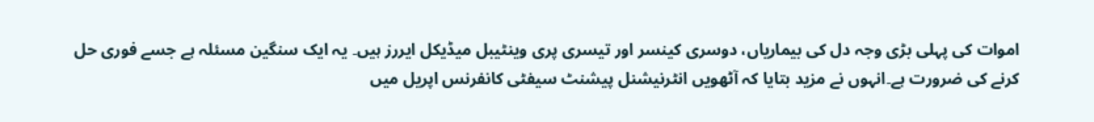اموات کی پہلی بڑی وجہ دل کی بیماریاں، دوسری کینسر اور تیسری پری وینٹیبل میڈیکل ایررز ہیں۔ یہ ایک سنگین مسئلہ ہے جسے فوری حل کرنے کی ضرورت ہے۔انہوں نے مزید بتایا کہ آٹھویں انٹرنیشنل پیشنٹ سیفٹی کانفرنس اپریل میں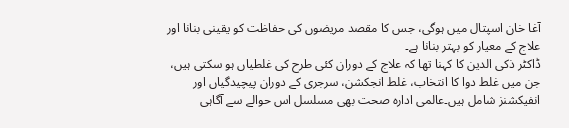آغا خان اسپتال میں ہوگی، جس کا مقصد مریضوں کی حفاظت کو یقینی بنانا اور علاج کے معیار کو بہتر بنانا ہے۔
ڈاکٹر ذکی الدین کا کہنا تھا کہ علاج کے دوران کئی طرح کی غلطیاں ہو سکتی ہیں، جن میں غلط دوا کا انتخاب، غلط انجکشن، سرجری کے دوران پیچیدگیاں اور انفیکشنز شامل ہیں۔عالمی ادارہ صحت بھی مسلسل اس حوالے سے آگاہی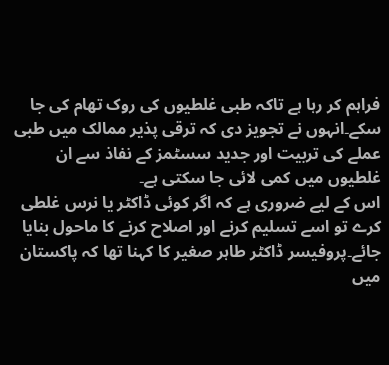فراہم کر رہا ہے تاکہ طبی غلطیوں کی روک تھام کی جا سکے۔انہوں نے تجویز دی کہ ترقی پذیر ممالک میں طبی عملے کی تربیت اور جدید سسٹمز کے نفاذ سے ان غلطیوں میں کمی لائی جا سکتی ہے۔
اس کے لیے ضروری ہے کہ اگر کوئی ڈاکٹر یا نرس غلطی کرے تو اسے تسلیم کرنے اور اصلاح کرنے کا ماحول بنایا جائے۔پروفیسر ڈاکٹر طاہر صغیر کا کہنا تھا کہ پاکستان میں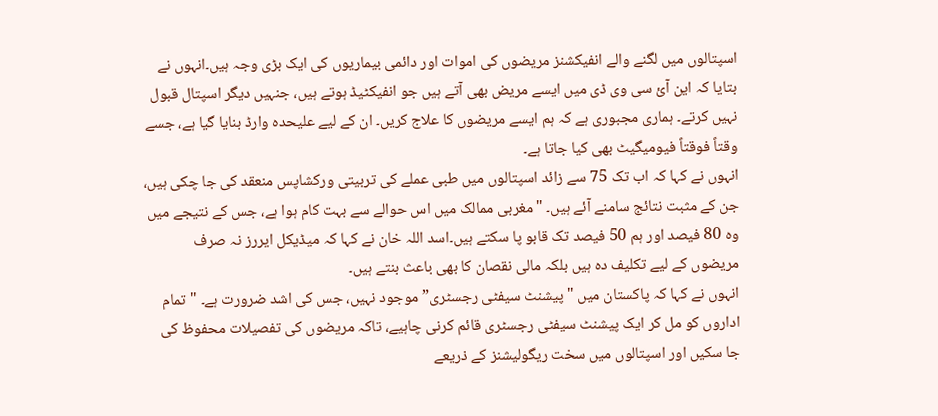اسپتالوں میں لگنے والے انفیکشنز مریضوں کی اموات اور دائمی بیماریوں کی ایک بڑی وجہ ہیں۔انہوں نے بتایا کہ این آئ سی وی ڈی میں ایسے مریض بھی آتے ہیں جو انفیکٹیڈ ہوتے ہیں، جنہیں دیگر اسپتال قبول نہیں کرتے۔ ہماری مجبوری ہے کہ ہم ایسے مریضوں کا علاج کریں۔ ان کے لیے علیحدہ وارڈ بنایا گیا ہے، جسے وقتاً فوقتاً فیومیگیٹ بھی کیا جاتا ہے۔
انہوں نے کہا کہ اب تک 75 سے زائد اسپتالوں میں طبی عملے کی تربیتی ورکشاپس منعقد کی جا چکی ہیں، جن کے مثبت نتائج سامنے آئے ہیں۔ "مغربی ممالک میں اس حوالے سے بہت کام ہوا ہے، جس کے نتیجے میں وہ 80 فیصد اور ہم 50 فیصد تک قابو پا سکتے ہیں۔اسد اللہ خان نے کہا کہ میڈیکل ایررز نہ صرف مریضوں کے لیے تکلیف دہ ہیں بلکہ مالی نقصان کا بھی باعث بنتے ہیں۔
انہوں نے کہا کہ پاکستان میں "پیشنٹ سیفٹی رجسٹری” موجود نہیں، جس کی اشد ضرورت ہے۔ "تمام اداروں کو مل کر ایک پیشنٹ سیفٹی رجسٹری قائم کرنی چاہیے، تاکہ مریضوں کی تفصیلات محفوظ کی جا سکیں اور اسپتالوں میں سخت ریگولیشنز کے ذریعے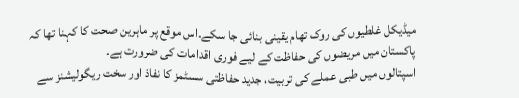میڈیکل غلطیوں کی روک تھام یقینی بنائی جا سکے۔اس موقع پر ماہرین صحت کا کہنا تھا کہ پاکستان میں مریضوں کی حفاظت کے لیے فوری اقدامات کی ضرورت ہے۔
اسپتالوں میں طبی عملے کی تربیت، جدید حفاظتی سسٹمز کا نفاذ اور سخت ریگولیشنز سے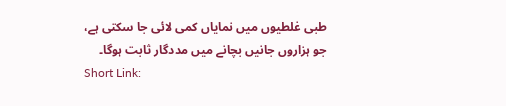طبی غلطیوں میں نمایاں کمی لائی جا سکتی ہے، جو ہزاروں جانیں بچانے میں مددگار ثابت ہوگا۔
Short Link: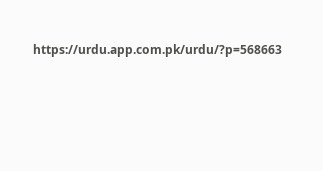https://urdu.app.com.pk/urdu/?p=568663